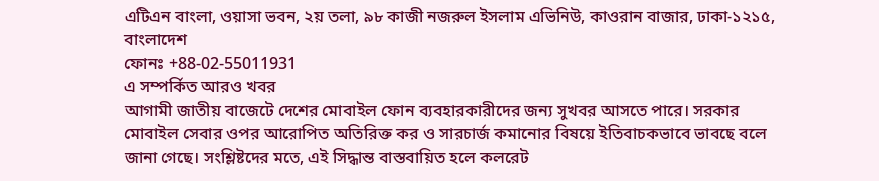এটিএন বাংলা, ওয়াসা ভবন, ২য় তলা, ৯৮ কাজী নজরুল ইসলাম এভিনিউ, কাওরান বাজার, ঢাকা-১২১৫, বাংলাদেশ
ফোনঃ +88-02-55011931
এ সম্পর্কিত আরও খবর
আগামী জাতীয় বাজেটে দেশের মোবাইল ফোন ব্যবহারকারীদের জন্য সুখবর আসতে পারে। সরকার মোবাইল সেবার ওপর আরোপিত অতিরিক্ত কর ও সারচার্জ কমানোর বিষয়ে ইতিবাচকভাবে ভাবছে বলে জানা গেছে। সংশ্লিষ্টদের মতে, এই সিদ্ধান্ত বাস্তবায়িত হলে কলরেট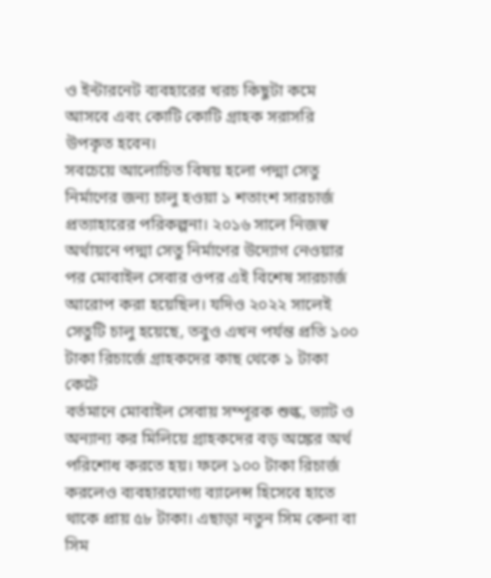ও ইন্টারনেট ব্যবহারের খরচ কিছুটা কমে আসবে এবং কোটি কোটি গ্রাহক সরাসরি উপকৃত হবেন।
সবচেয়ে আলোচিত বিষয় হলো পদ্মা সেতু নির্মাণের জন্য চালু হওয়া ১ শতাংশ সারচার্জ প্রত্যাহারের পরিকল্পনা। ২০১৬ সালে নিজস্ব অর্থায়নে পদ্মা সেতু নির্মাণের উদ্যোগ নেওয়ার পর মোবাইল সেবার ওপর এই বিশেষ সারচার্জ আরোপ করা হয়েছিল। যদিও ২০২২ সালেই সেতুটি চালু হয়েছে, তবুও এখন পর্যন্ত প্রতি ১০০ টাকা রিচার্জে গ্রাহকদের কাছ থেকে ১ টাকা কেটে
বর্তমানে মোবাইল সেবায় সম্পূরক শুল্ক, ভ্যাট ও অন্যান্য কর মিলিয়ে গ্রাহকদের বড় অঙ্কের অর্থ পরিশোধ করতে হয়। ফলে ১০০ টাকা রিচার্জ করলেও ব্যবহারযোগ্য ব্যালেন্স হিসেবে হাতে থাকে প্রায় ৫৮ টাকা। এছাড়া নতুন সিম কেনা বা সিম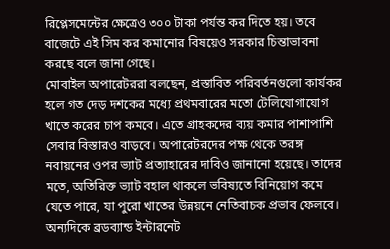রিপ্লেসমেন্টের ক্ষেত্রেও ৩০০ টাকা পর্যন্ত কর দিতে হয়। তবে বাজেটে এই সিম কর কমানোর বিষয়েও সরকার চিন্তাভাবনা করছে বলে জানা গেছে।
মোবাইল অপারেটররা বলছেন, প্রস্তাবিত পরিবর্তনগুলো কার্যকর হলে গত দেড় দশকের মধ্যে প্রথমবারের মতো টেলিযোগাযোগ খাতে করের চাপ কমবে। এতে গ্রাহকদের ব্যয় কমার পাশাপাশি সেবার বিস্তারও বাড়বে। অপারেটরদের পক্ষ থেকে তরঙ্গ নবায়নের ওপর ভ্যাট প্রত্যাহারের দাবিও জানানো হয়েছে। তাদের মতে, অতিরিক্ত ভ্যাট বহাল থাকলে ভবিষ্যতে বিনিয়োগ কমে যেতে পারে, যা পুরো খাতের উন্নয়নে নেতিবাচক প্রভাব ফেলবে।
অন্যদিকে ব্রডব্যান্ড ইন্টারনেট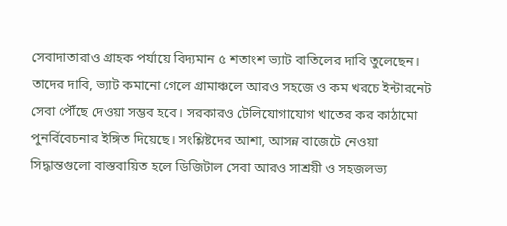সেবাদাতারাও গ্রাহক পর্যায়ে বিদ্যমান ৫ শতাংশ ভ্যাট বাতিলের দাবি তুলেছেন। তাদের দাবি, ভ্যাট কমানো গেলে গ্রামাঞ্চলে আরও সহজে ও কম খরচে ইন্টারনেট সেবা পৌঁছে দেওয়া সম্ভব হবে। সরকারও টেলিযোগাযোগ খাতের কর কাঠামো পুনর্বিবেচনার ইঙ্গিত দিয়েছে। সংশ্লিষ্টদের আশা, আসন্ন বাজেটে নেওয়া সিদ্ধান্তগুলো বাস্তবায়িত হলে ডিজিটাল সেবা আরও সাশ্রয়ী ও সহজলভ্য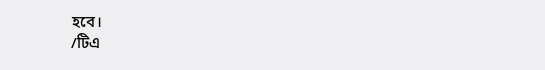হবে।
/টিএ